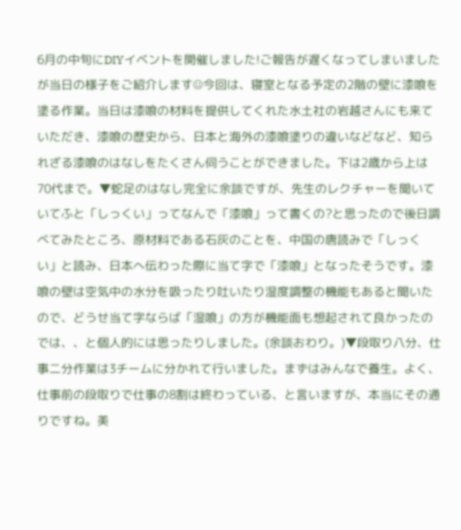6月の中旬にDIYイベントを開催しました!ご報告が遅くなってしまいましたが当日の様子をご紹介します☺今回は、寝室となる予定の2階の壁に漆喰を塗る作業。当日は漆喰の材料を提供してくれた水土社の岩越さんにも来ていただき、漆喰の歴史から、日本と海外の漆喰塗りの違いなどなど、知られざる漆喰のはなしをたくさん伺うことができました。下は2歳から上は70代まで。▼蛇足のはなし完全に余談ですが、先生のレクチャーを聞いていてふと「しっくい」ってなんで「漆喰」って書くの?と思ったので後日調べてみたところ、原材料である石灰のことを、中国の唐読みで「しっくい」と読み、日本へ伝わった際に当て字で「漆喰」となったそうです。漆喰の壁は空気中の水分を吸ったり吐いたり湿度調整の機能もあると聞いたので、どうせ当て字ならば「湿喰」の方が機能面も想起されて良かったのでは、、と個人的には思ったりしました。(余談おわり。)▼段取り八分、仕事二分作業は3チームに分かれて行いました。まずはみんなで養生。よく、仕事前の段取りで仕事の8割は終わっている、と言いますが、本当にその通りですね。美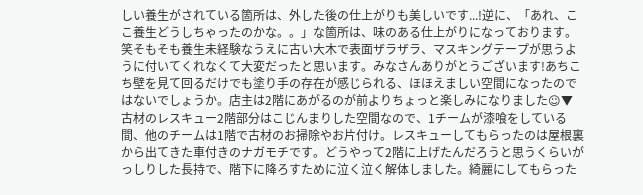しい養生がされている箇所は、外した後の仕上がりも美しいです...!逆に、「あれ、ここ養生どうしちゃったのかな。。」な箇所は、味のある仕上がりになっております。笑そもそも養生未経験なうえに古い大木で表面ザラザラ、マスキングテープが思うように付いてくれなくて大変だったと思います。みなさんありがとうございます!あちこち壁を見て回るだけでも塗り手の存在が感じられる、ほほえましい空間になったのではないでしょうか。店主は2階にあがるのが前よりちょっと楽しみになりました☺▼古材のレスキュー2階部分はこじんまりした空間なので、1チームが漆喰をしている間、他のチームは1階で古材のお掃除やお片付け。レスキューしてもらったのは屋根裏から出てきた車付きのナガモチです。どうやって2階に上げたんだろうと思うくらいがっしりした長持で、階下に降ろすために泣く泣く解体しました。綺麗にしてもらった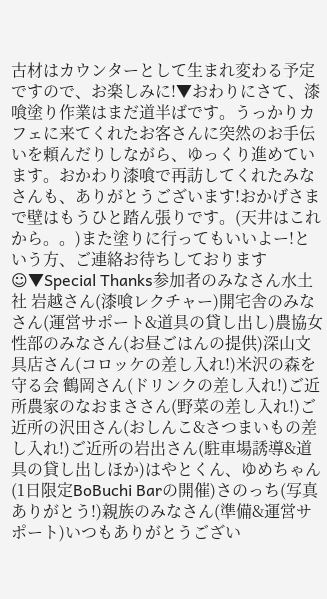古材はカウンターとして生まれ変わる予定ですので、お楽しみに!▼おわりにさて、漆喰塗り作業はまだ道半ばです。うっかりカフェに来てくれたお客さんに突然のお手伝いを頼んだりしながら、ゆっくり進めています。おかわり漆喰で再訪してくれたみなさんも、ありがとうございます!おかげさまで壁はもうひと踏ん張りです。(天井はこれから。。)また塗りに行ってもいいよー!という方、ご連絡お待ちしております☺▼Special Thanks参加者のみなさん水土社 岩越さん(漆喰レクチャー)開宅舎のみなさん(運営サポート&道具の貸し出し)農協女性部のみなさん(お昼ごはんの提供)深山文具店さん(コロッケの差し入れ!)米沢の森を守る会 鶴岡さん(ドリンクの差し入れ!)ご近所農家のなおまささん(野菜の差し入れ!)ご近所の沢田さん(おしんこ&さつまいもの差し入れ!)ご近所の岩出さん(駐車場誘導&道具の貸し出しほか)はやとくん、ゆめちゃん(1日限定BoBuchi Barの開催)さのっち(写真ありがとう!)親族のみなさん(準備&運営サポート)いつもありがとうござい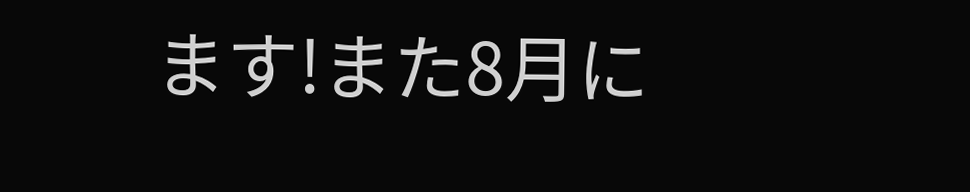ます!また8月に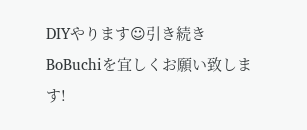DIYやります☺引き続きBoBuchiを宜しくお願い致します!